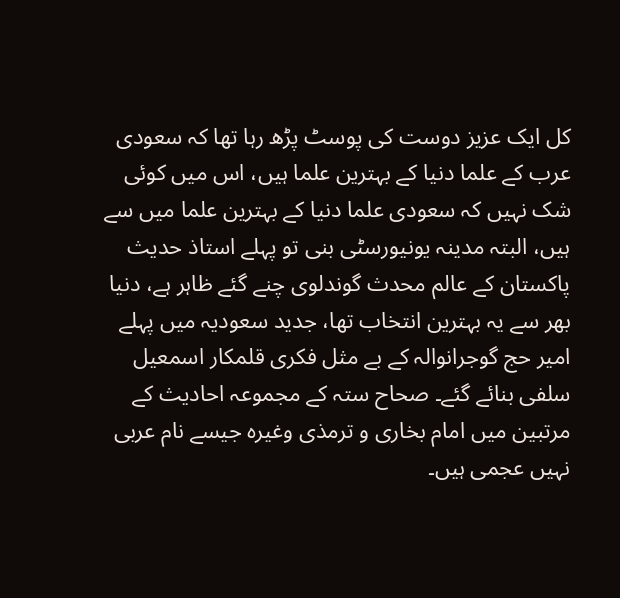کل ایک عزیز دوست کی پوسٹ پڑھ رہا تھا کہ سعودی عرب کے علما دنیا کے بہترین علما ہیں، اس میں کوئی شک نہیں کہ سعودی علما دنیا کے بہترین علما میں سے ہیں، البتہ مدینہ یونیورسٹی بنی تو پہلے استاذ حدیث پاکستان کے عالم محدث گوندلوی چنے گئے ظاہر ہے، دنیا بھر سے یہ بہترین انتخاب تھا، جدید سعودیہ میں پہلے امیر حج گوجرانوالہ کے بے مثل فکری قلمکار اسمعیل سلفی بنائے گئے۔ صحاح ستہ کے مجموعہ احادیث کے مرتبین میں امام بخاری و ترمذی وغیرہ جیسے نام عربی نہیں عجمی ہیں۔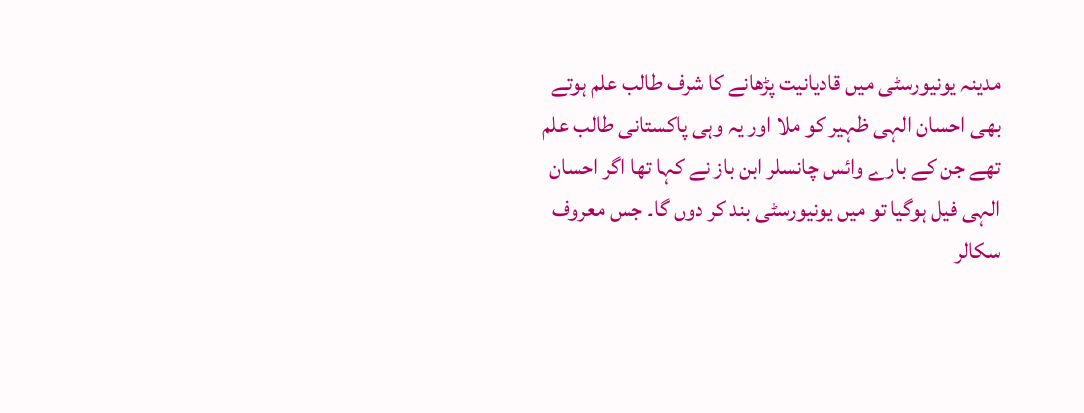مدینہ یونیورسٹی میں قادیانیت پڑھانے کا شرف طالب علم ہوتے بھی احسان الہی ظہیر کو ملا اور یہ وہی پاکستانی طالب علم تھے جن کے بارے وائس چانسلر ابن باز نے کہا تھا اگر احسان الہی فیل ہوگیا تو میں یونیورسٹی بند کر دوں گا۔ جس معروف سکالر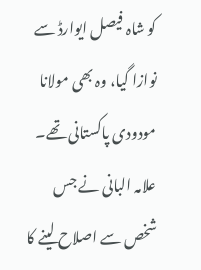کو شاہ فیصل ایوارڈ سے نوازا گیا، وہ بھی مولانا مودودی پاکستانی تھے۔ علامہ البانی نے جس شخص سے اصلاح لینے کا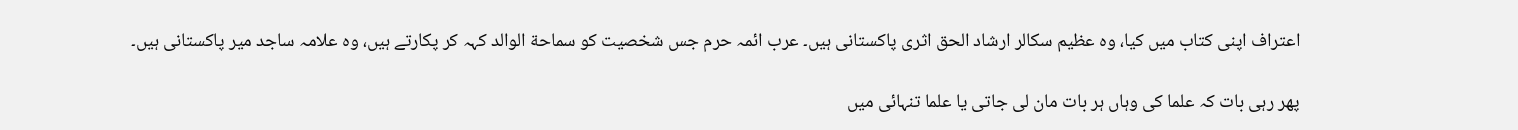اعتراف اپنی کتاب میں کیا، وہ عظیم سکالر ارشاد الحق اثری پاکستانی ہیں۔ عرب ائمہ حرم جس شخصیت کو سماحة الوالد کہہ کر پکارتے ہیں، وہ علامہ ساجد میر پاکستانی ہیں۔

پھر رہی بات کہ علما کی وہاں ہر بات مان لی جاتی یا علما تنہائی میں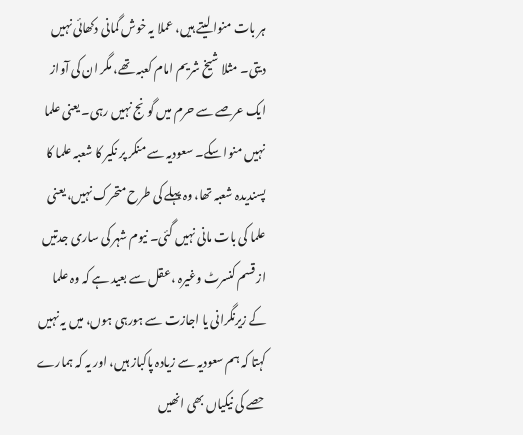ہر بات منوا لیتے ہیں، عملا یہ خوش گمانی دکھائی نہیں دیتی۔ مثلا شیخ شریم امام کعبہ تھے، مگر ان کی آواز ایک عرصے سے حرم میں گونج نہیں رہی۔ یعنی علما نہیں منوا سکے۔ سعودیہ سے منکر پر نکیر کا شعبہ علما کا پسندیدہ شعبہ تھا، وہ پہلے کی طرح متحرک نہیں، یعنی علما کی بات مانی نہیں گئی۔ نیوم شہر کی ساری جدتیں از قسم کنسرٹ وغیرہ ،عقل سے بعید ہے کہ وہ علما کے زیرنگرانی یا اجازت سے ہورہی ہوں، میں یہ نہیں کہتا کہ ہم سعودیہ سے زیادہ پاکباز ہیں، اور یہ کہ ہمارے حصے کی نیکیاں بھی انھیں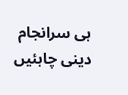ہی سرانجام دینی چاہئیں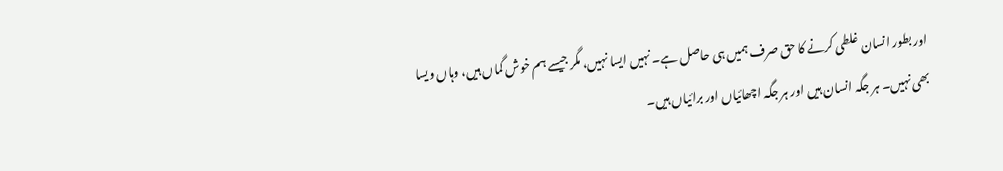اور بطور انسان غلطی کرنے کا حق صرف ہمیں ہی حاصل ہے۔ نہیں ایسا نہیں، مگر جیسے ہم خوش گماں ہیں، وہاں ویسا بھی نہیں۔ ہر جگہ انسان ہیں اور ہر جگہ اچھائیاں اور برائیاں ہیں۔